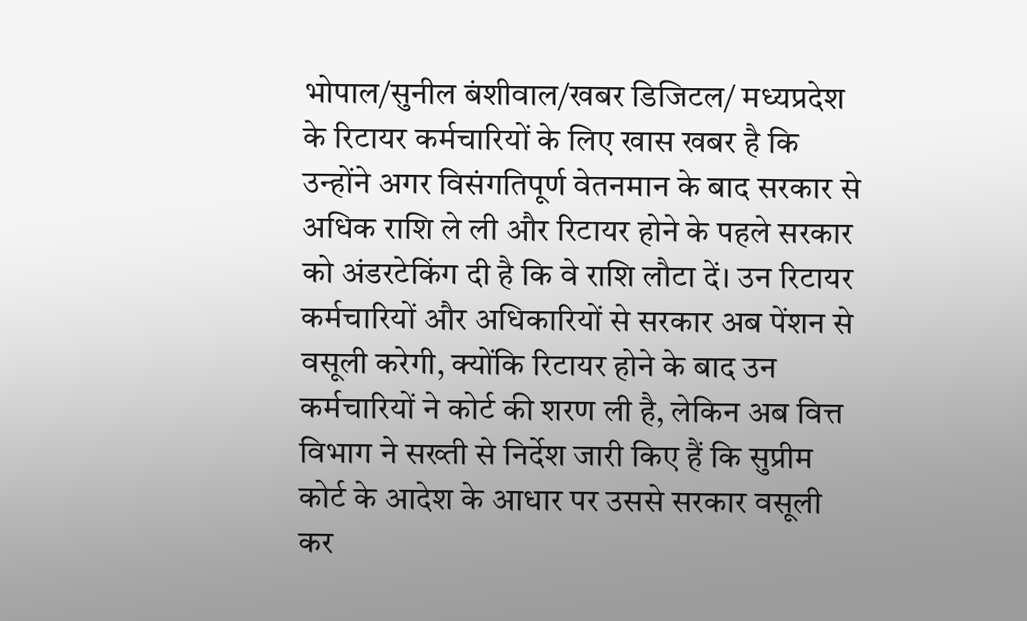भोपाल/सुनील बंशीवाल/खबर डिजिटल/ मध्यप्रदेश के रिटायर कर्मचारियों के लिए खास खबर है कि उन्होंने अगर विसंगतिपूर्ण वेतनमान के बाद सरकार से अधिक राशि ले ली और रिटायर होने के पहले सरकार को अंडरटेकिंग दी है कि वे राशि लौटा दें। उन रिटायर कर्मचारियों और अधिकारियों से सरकार अब पेंशन से वसूली करेगी, क्योंकि रिटायर होने के बाद उन कर्मचारियों ने कोर्ट की शरण ली है, लेकिन अब वित्त विभाग ने सख्ती से निर्देश जारी किए हैं कि सुप्रीम कोर्ट के आदेश के आधार पर उससे सरकार वसूली कर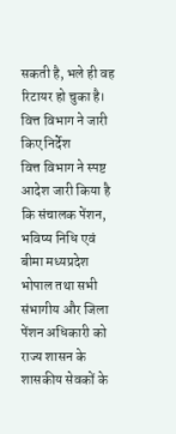सकती है, भले ही वह रिटायर हो चुका है।
वित्त विभाग ने जारी किए निर्देश
वित्त विभाग ने स्पष्ट आदेश जारी किया है कि संचालक पेंशन, भविष्य निधि एवं बीमा मध्यप्रदेश भोपाल तथा सभी संभागीय और जिला पेंशन अधिकारी को राज्य शासन के शासकीय सेवकों के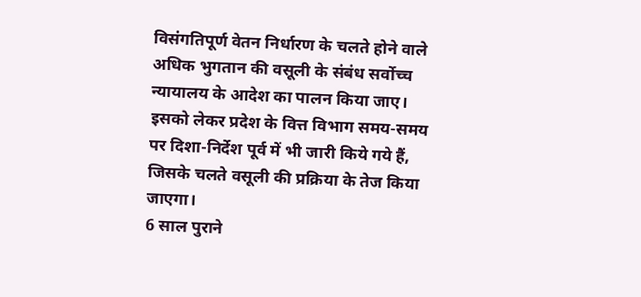विसंगतिपूर्ण वेतन निर्धारण के चलते होने वाले अधिक भुगतान की वसूली के संबंध सर्वोच्च न्यायालय के आदेश का पालन किया जाए। इसको लेकर प्रदेश के वित्त विभाग समय-समय पर दिशा-निर्देश पूर्व में भी जारी किये गये हैं, जिसके चलते वसूली की प्रक्रिया के तेज किया जाएगा।
6 साल पुराने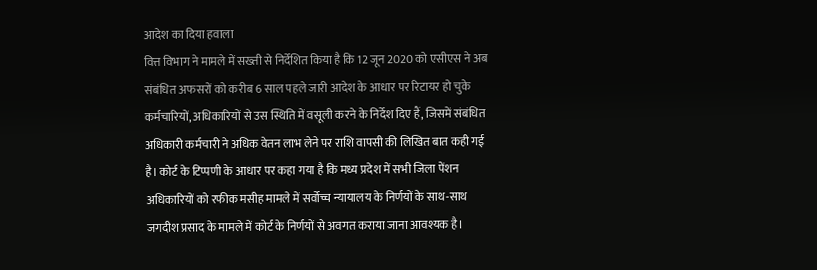आदेश का दिया हवाला
वित्त विभाग ने मामले में सख्ती से निर्देशित किया है कि 12 जून 2020 को एसीएस ने अब संबंधित अफसरों को करीब 6 साल पहले जारी आदेश के आधार पर रिटायर हो चुके कर्मचारियों, अधिकारियों से उस स्थिति में वसूली करने के निर्देश दिए हैं, जिसमें संबंधित अधिकारी कर्मचारी ने अधिक वेतन लाभ लेने पर राशि वापसी की लिखित बात कही गई है। कोर्ट के टिप्पणी के आधार पर कहा गया है कि मध्य प्रदेश में सभी जिला पेंशन अधिकारियों को रफीक मसीह मामले में सर्वोच्च न्यायालय के निर्णयों के साथ-साथ जगदीश प्रसाद के मामले में कोर्ट के निर्णयों से अवगत कराया जाना आवश्यक है।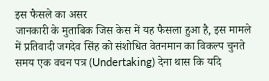इस फैसले का असर
जानकारी के मुताबिक जिस केस में यह फैसला हुआ है, इस मामले में प्रतिवादी जगदेव सिंह को संशोधित वेतनमान का विकल्प चुनते समय एक वचन पत्र (Undertaking) देना थास कि यदि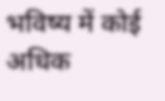भविष्य में कोई अधिक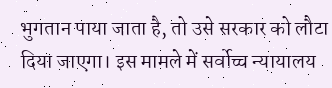भुगतान पाया जाता है, तो उसे सरकार को लौटा दिया जाएगा। इस मामले में सर्वोच्च न्यायालय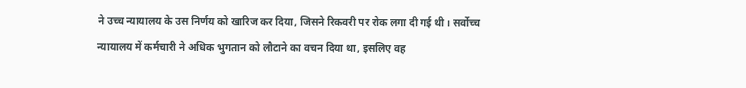ने उच्च न्यायालय के उस निर्णय को खारिज कर दिया, जिसने रिकवरी पर रोक लगा दी गई थी। सर्वोच्च न्यायालय में कर्मचारी ने अधिक भुगतान को लौटाने का वचन दिया था, इसलिए वह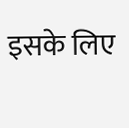इसके लिए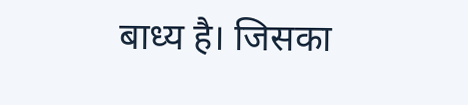बाध्य है। जिसका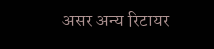असर अन्य रिटायर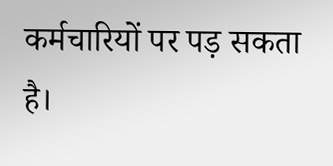कर्मचारियों पर पड़ सकता है।